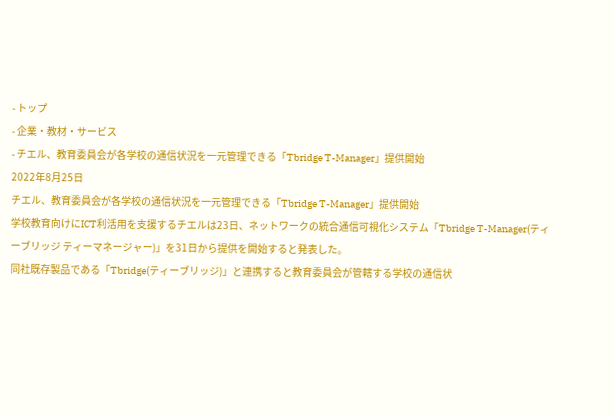- トップ
- 企業・教材・サービス
- チエル、教育委員会が各学校の通信状況を一元管理できる「Tbridge T-Manager」提供開始
2022年8月25日
チエル、教育委員会が各学校の通信状況を一元管理できる「Tbridge T-Manager」提供開始
学校教育向けにICT利活用を支援するチエルは23日、ネットワークの統合通信可視化システム「Tbridge T-Manager(ティーブリッジ ティーマネージャー)」を31日から提供を開始すると発表した。
同社既存製品である「Tbridge(ティーブリッジ)」と連携すると教育委員会が管轄する学校の通信状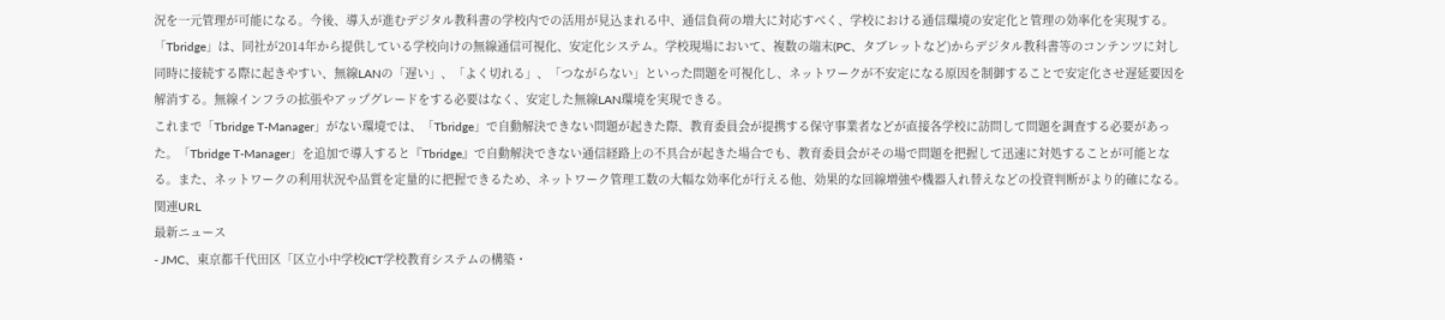況を一元管理が可能になる。今後、導入が進むデジタル教科書の学校内での活用が見込まれる中、通信負荷の増大に対応すべく、学校における通信環境の安定化と管理の効率化を実現する。
「Tbridge」は、同社が2014年から提供している学校向けの無線通信可視化、安定化システム。学校現場において、複数の端末(PC、タブレットなど)からデジタル教科書等のコンテンツに対し同時に接続する際に起きやすい、無線LANの「遅い」、「よく切れる」、「つながらない」といった問題を可視化し、ネットワークが不安定になる原因を制御することで安定化させ遅延要因を解消する。無線インフラの拡張やアップグレードをする必要はなく、安定した無線LAN環境を実現できる。
これまで「Tbridge T-Manager」がない環境では、「Tbridge」で自動解決できない問題が起きた際、教育委員会が提携する保守事業者などが直接各学校に訪問して問題を調査する必要があった。「Tbridge T-Manager」を追加で導入すると『Tbridge』で自動解決できない通信経路上の不具合が起きた場合でも、教育委員会がその場で問題を把握して迅速に対処することが可能となる。また、ネットワークの利用状況や品質を定量的に把握できるため、ネットワーク管理工数の大幅な効率化が行える他、効果的な回線増強や機器入れ替えなどの投資判断がより的確になる。
関連URL
最新ニュース
- JMC、東京都千代田区「区立小中学校ICT学校教育システムの構築・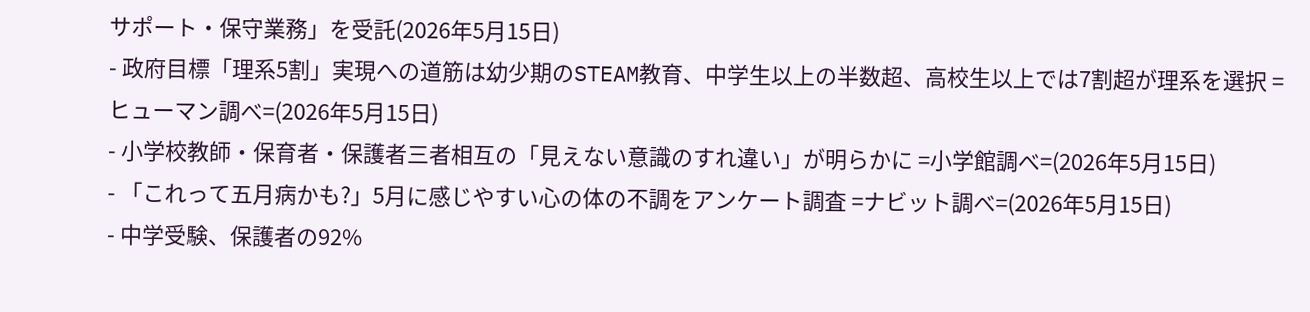サポート・保守業務」を受託(2026年5月15日)
- 政府目標「理系5割」実現への道筋は幼少期のSTEAM教育、中学生以上の半数超、高校生以上では7割超が理系を選択 =ヒューマン調べ=(2026年5月15日)
- 小学校教師・保育者・保護者三者相互の「見えない意識のすれ違い」が明らかに =小学館調べ=(2026年5月15日)
- 「これって五月病かも?」5月に感じやすい心の体の不調をアンケート調査 =ナビット調べ=(2026年5月15日)
- 中学受験、保護者の92%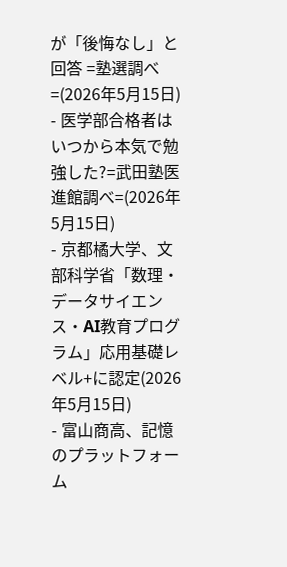が「後悔なし」と回答 =塾選調べ=(2026年5月15日)
- 医学部合格者はいつから本気で勉強した?=武田塾医進館調べ=(2026年5月15日)
- 京都橘大学、文部科学省「数理・データサイエンス・AI教育プログラム」応用基礎レベル+に認定(2026年5月15日)
- 富山商高、記憶のプラットフォーム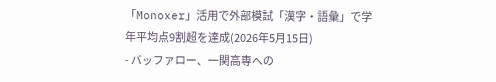「Monoxer」活用で外部模試「漢字・語彙」で学年平均点9割超を達成(2026年5月15日)
- バッファロー、一関高専への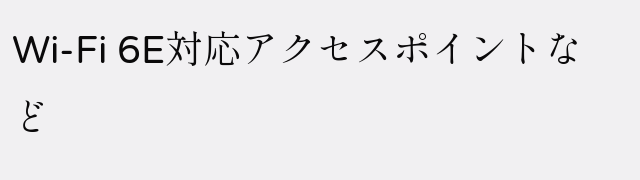Wi-Fi 6E対応アクセスポイントなど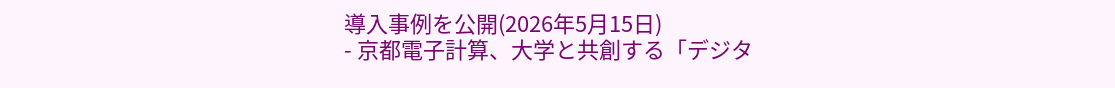導入事例を公開(2026年5月15日)
- 京都電子計算、大学と共創する「デジタ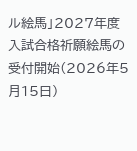ル絵馬」2027年度入試合格祈願絵馬の受付開始(2026年5月15日)